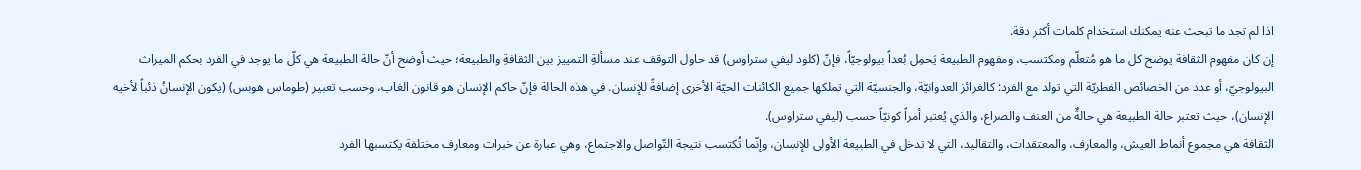اذا لم تجد ما تبحث عنه يمكنك استخدام كلمات أكثر دقة.
إن كان مفهوم الثقافة يوضح كل ما هو مُتعلّم ومكتسب، ومفهوم الطبيعة يَحمِل بُعداً بيولوجيّاً، فإنّ (كلود ليفي ستراوس) قد حاول التوقف عند مسألةِ التمييز بين الثقافةِ والطبيعة؛ حيث أوضح أنّ حالة الطبيعة هي كلّ ما يوجد في الفرد بحكم الميراث البيولوجيّ، أو عدد من الخصائص الفطريّة التي تولد مع الفرد: كالغرائز العدوانيّة، والجنسيّة التي تملكها جميع الكائنات الحيّة الأخرى إضافةً للإنسان. في هذه الحالة فإنّ حاكم الإنسان هو قانون الغاب، وحسب تعبير (طوماس هوبس) (يكون الإنسانُ ذئباً لأخيه الإنسان)، حيث تعتبر حالة الطبيعة هي حالةٌ من العنف والصراع، والذي يُعتبر أمراً كونيّاً حسب (ليفي ستراوس).
الثقافة هي مجموع أنماط العيش، والمعارف، والمعتقدات، والتقاليد، التي لا تدخل في الطبيعة الأولى للإنسان، وإنّما تُكتسب نتيجة التّواصل والاجتماع، وهي عبارة عن خبرات ومعارف مختلفة يكتسبها الفرد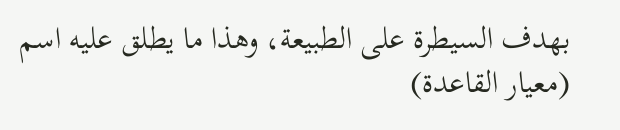بهدف السيطرة على الطبيعة، وهذا ما يطلق عليه اسم (معيار القاعدة)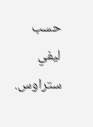حسب ليفي ستراوس.